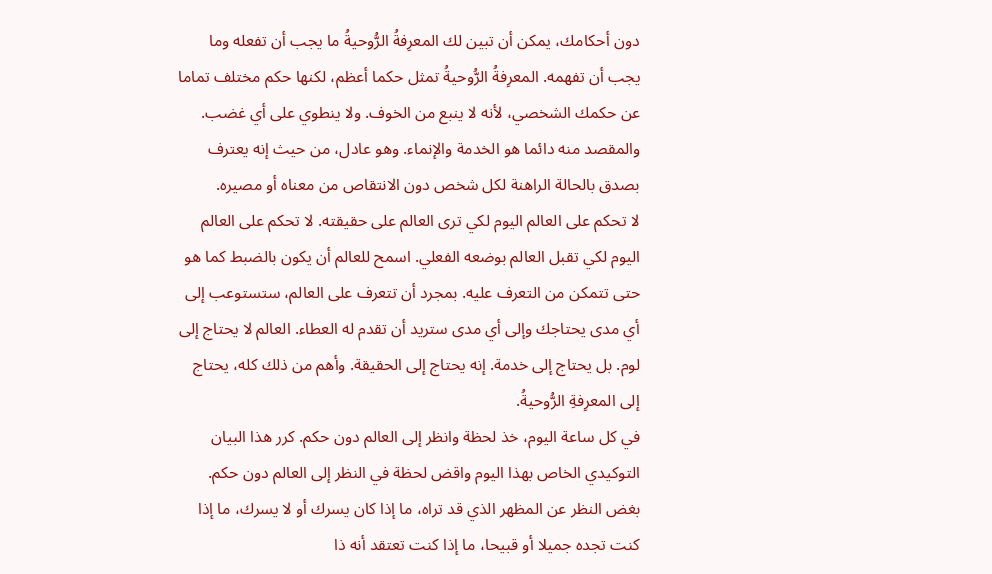دون أحكامك، يمكن أن تبين لك المعرِفةُ الرُّوحيةُ ما يجب أن تفعله وما يجب أن تفهمه. المعرِفةُ الرُّوحيةُ تمثل حكما أعظم، لكنها حكم مختلف تماما عن حكمك الشخصي، لأنه لا ينبع من الخوف. ولا ينطوي على أي غضب. والمقصد منه دائما هو الخدمة والإنماء. وهو عادل، من حيث إنه يعترف بصدق بالحالة الراهنة لكل شخص دون الانتقاص من معناه أو مصيره.
لا تحكم على العالم اليوم لكي ترى العالم على حقيقته. لا تحكم على العالم اليوم لكي تقبل العالم بوضعه الفعلي. اسمح للعالم أن يكون بالضبط كما هو حتى تتمكن من التعرف عليه. بمجرد أن تتعرف على العالم، ستستوعب إلى أي مدى يحتاجك وإلى أي مدى ستريد أن تقدم له العطاء. العالم لا يحتاج إلى لوم. بل يحتاج إلى خدمة. إنه يحتاج إلى الحقيقة. وأهم من ذلك كله، يحتاج إلى المعرِفةِ الرُّوحيةُ.
في كل ساعة اليوم، خذ لحظة وانظر إلى العالم دون حكم. كرر هذا البيان التوكيدي الخاص بهذا اليوم واقض لحظة في النظر إلى العالم دون حكم. بغض النظر عن المظهر الذي قد تراه، ما إذا كان يسرك أو لا يسرك، ما إذا كنت تجده جميلا أو قبيحا، ما إذا كنت تعتقد أنه ذا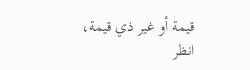قيمة أو غير ذي قيمة، انظر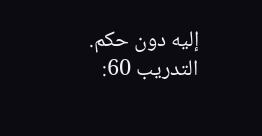إليه دون حكم.
التدريب 60: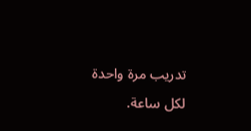تدريب مرة واحدة لكل ساعة.